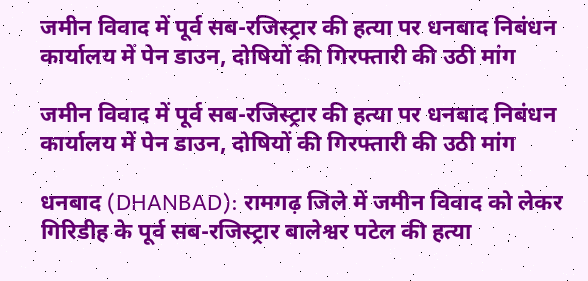जमीन विवाद में पूर्व सब-रजिस्ट्रार की हत्या पर धनबाद निबंधन कार्यालय में पेन डाउन, दोषियों की गिरफ्तारी की उठी मांग

जमीन विवाद में पूर्व सब-रजिस्ट्रार की हत्या पर धनबाद निबंधन कार्यालय में पेन डाउन, दोषियों की गिरफ्तारी की उठी मांग

धनबाद (DHANBAD): रामगढ़ जिले में जमीन विवाद को लेकर गिरिडीह के पूर्व सब-रजिस्ट्रार बालेश्वर पटेल की हत्या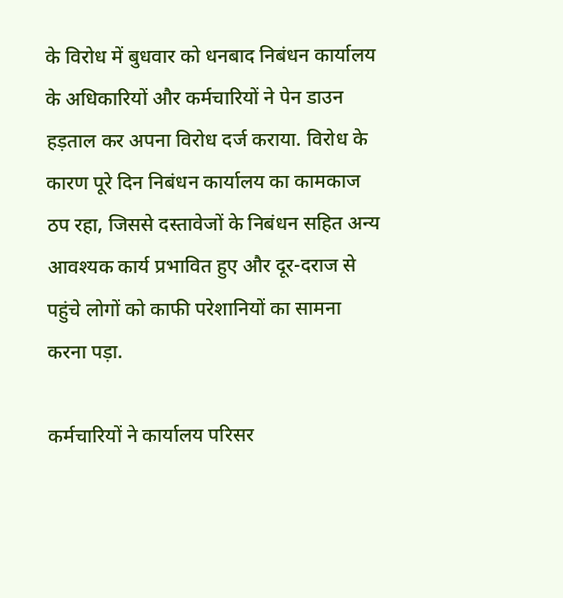के विरोध में बुधवार को धनबाद निबंधन कार्यालय के अधिकारियों और कर्मचारियों ने पेन डाउन हड़ताल कर अपना विरोध दर्ज कराया. विरोध के कारण पूरे दिन निबंधन कार्यालय का कामकाज ठप रहा, जिससे दस्तावेजों के निबंधन सहित अन्य आवश्यक कार्य प्रभावित हुए और दूर-दराज से पहुंचे लोगों को काफी परेशानियों का सामना करना पड़ा.

कर्मचारियों ने कार्यालय परिसर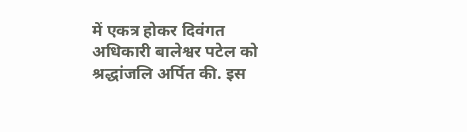में एकत्र होकर दिवंगत अधिकारी बालेश्वर पटेल को श्रद्धांजलि अर्पित की. इस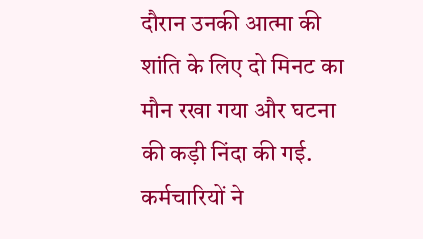दौरान उनकी आत्मा की शांति के लिए दो मिनट का मौन रखा गया और घटना की कड़ी निंदा की गई. कर्मचारियों ने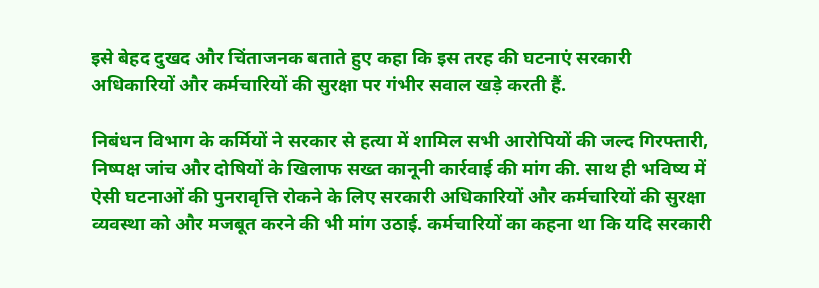इसे बेहद दुखद और चिंताजनक बताते हुए कहा कि इस तरह की घटनाएं सरकारी अधिकारियों और कर्मचारियों की सुरक्षा पर गंभीर सवाल खड़े करती हैं.

निबंधन विभाग के कर्मियों ने सरकार से हत्या में शामिल सभी आरोपियों की जल्द गिरफ्तारी, निष्पक्ष जांच और दोषियों के खिलाफ सख्त कानूनी कार्रवाई की मांग की. साथ ही भविष्य में ऐसी घटनाओं की पुनरावृत्ति रोकने के लिए सरकारी अधिकारियों और कर्मचारियों की सुरक्षा व्यवस्था को और मजबूत करने की भी मांग उठाई. कर्मचारियों का कहना था कि यदि सरकारी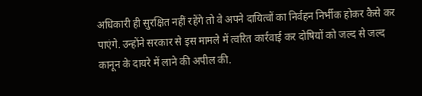अधिकारी ही सुरक्षित नहीं रहेंगे तो वे अपने दायित्वों का निर्वहन निर्भीक होकर कैसे कर पाएंगे. उन्होंने सरकार से इस मामले में त्वरित कार्रवाई कर दोषियों को जल्द से जल्द कानून के दायरे में लाने की अपील की.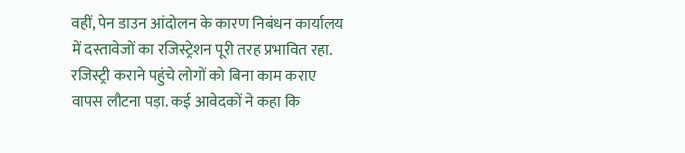वहीं, पेन डाउन आंदोलन के कारण निबंधन कार्यालय में दस्तावेजों का रजिस्ट्रेशन पूरी तरह प्रभावित रहा. रजिस्ट्री कराने पहुंचे लोगों को बिना काम कराए वापस लौटना पड़ा. कई आवेदकों ने कहा कि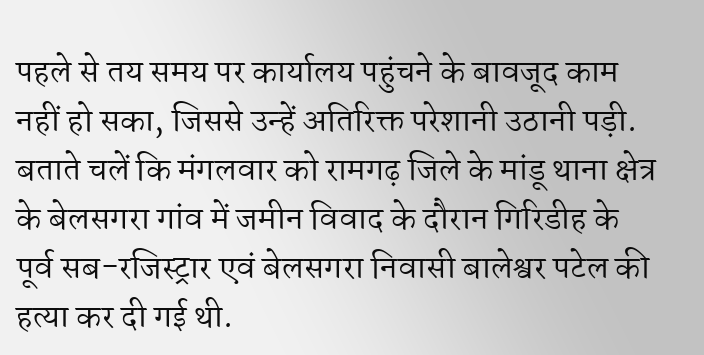पहले से तय समय पर कार्यालय पहुंचने के बावजूद काम नहीं हो सका, जिससे उन्हें अतिरिक्त परेशानी उठानी पड़ी. बताते चलें कि मंगलवार को रामगढ़ जिले के मांडू थाना क्षेत्र के बेलसगरा गांव में जमीन विवाद के दौरान गिरिडीह के पूर्व सब-रजिस्ट्रार एवं बेलसगरा निवासी बालेश्वर पटेल की हत्या कर दी गई थी.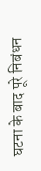घटना के बाद पूरे निबंधन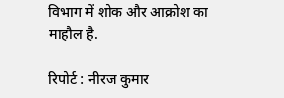विभाग में शोक और आक्रोश का माहौल है.

रिपोर्ट : नीरज कुमार